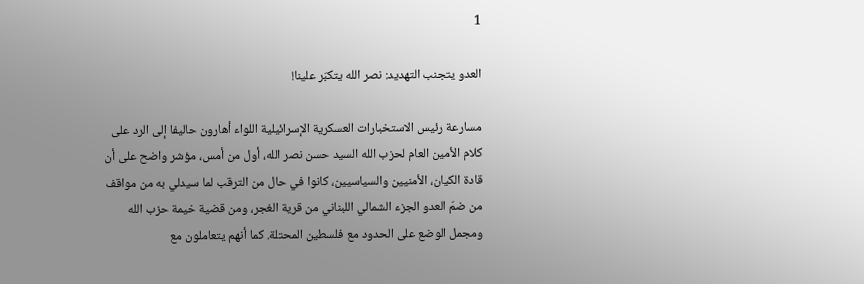1

العدو يتجنب التهديد: نصر الله يتكبّر علينا!

مسارعة رئيس الاستخبارات العسكرية الإسرائيلية اللواء أهارون حاليفا إلى الرد على كلام الأمين العام لحزب الله السيد حسن نصر الله، أول من أمس، مؤشر واضح على أن قادة الكيان، الأمنيين والسياسيين، كانوا في حال من الترقب لما سيدلي به من مواقف من ضمّ العدو الجزء الشمالي اللبناني من قرية الغجر، ومن قضية خيمة حزب الله ومجمل الوضع على الحدود مع فلسطين المحتلة. كما أنهم يتعاملون مع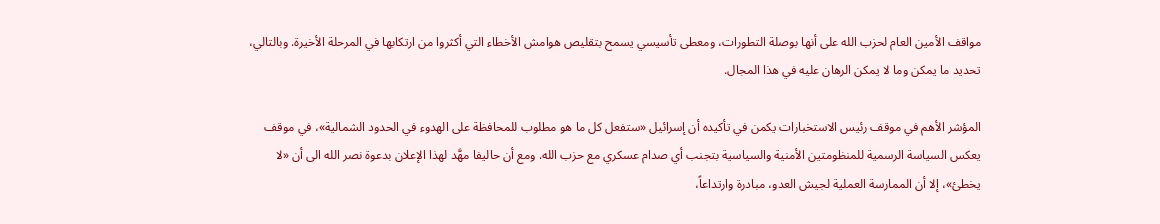مواقف الأمين العام لحزب الله على أنها بوصلة التطورات، ومعطى تأسيسي يسمح بتقليص هوامش الأخطاء التي أكثروا من ارتكابها في المرحلة الأخيرة. وبالتالي، تحديد ما يمكن وما لا يمكن الرهان عليه في هذا المجال.

المؤشر الأهم في موقف رئيس الاستخبارات يكمن في تأكيده أن إسرائيل «ستفعل كل ما هو مطلوب للمحافظة على الهدوء في الحدود الشمالية»، في موقف يعكس السياسة الرسمية للمنظومتين الأمنية والسياسية بتجنب أي صدام عسكري مع حزب الله. ومع أن حاليفا مهَّد لهذا الإعلان بدعوة نصر الله الى أن «لا يخطئ»، إلا أن الممارسة العملية لجيش العدو، مبادرة وارتداعاً،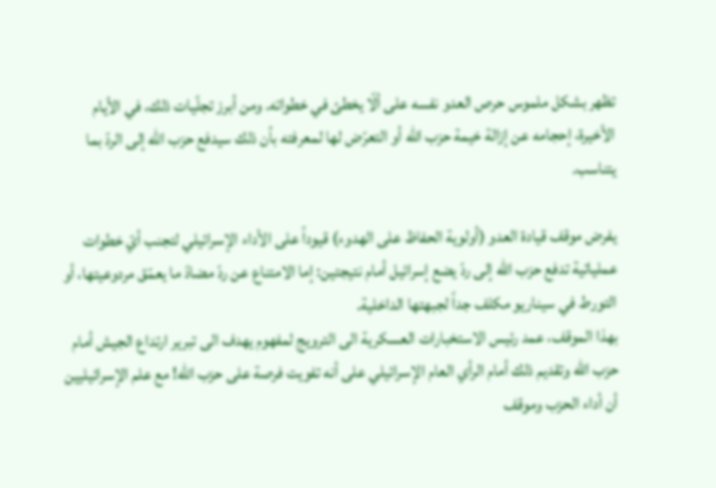تظهر بشكل ملموس حرص العدو نفسه على ألّا يخطئ في خطواته. ومن أبرز تجلّيات ذلك، في الأيام الأخيرة، إحجامه عن إزالة خيمة حزب الله أو التعرّض لها لمعرفته بأن ذلك سيدفع حزب الله إلى الردّ بما يتناسب.

يفرض موقف قيادة العدو (أولوية الحفاظ على الهدوء) قيوداً على الأداء الإسرائيلي لتجنب أيّ خطوات عملياتية تدفع حزب الله إلى ردّ يضع إسرائيل أمام نتيجتين: إما الامتناع عن ردّ مضادّ ما يعمّق مردوعيتها، أو التورط في سيناريو مكلف جداً لجبهتها الداخلية.
بهذا الموقف، عمد رئيس الاستخبارات العسكرية الى الترويج لمفهوم يهدف الى تبرير ارتداع الجيش أمام حزب الله وتقديم ذلك أمام الرأي العام الإسرائيلي على أنه تفويت فرصة على حزب الله! مع علم الإسرائيليين أن أداء الحزب وموقف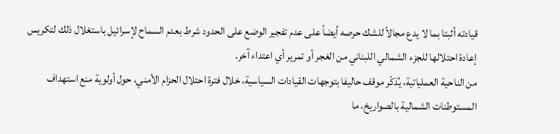قيادته أثبتا بما لا يدع مجالاً للشك حرصه أيضاً على عدم تفجير الوضع على الحدود شرط بعدم السماح لإسرائيل باستغلال ذلك لتكريس إعادة احتلالها للجزء الشمالي اللبناني من الغجر أو تمرير أي اعتداء آخر.
من الناحية العملياتية، يُذكّر موقف حاليفا بتوجهات القيادات السياسية، خلال فترة احتلال الحزام الأمني، حول أولوية منع استهداف المستوطنات الشمالية بالصواريخ، ما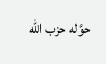حوَّله حزب الله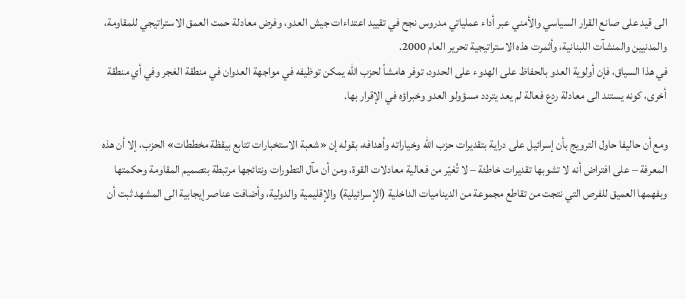الى قيد على صانع القرار السياسي والأمني عبر أداء عملياتي مدروس نجح في تقييد اعتداءات جيش العدو، وفرض معادلة حمت العمق الاستراتيجي للمقاومة، والمدنيين والمنشآت اللبنانية، وأثمرت هذه الاستراتيجية تحرير العام 2000.
في هذا السياق، فإن أولوية العدو بالحفاظ على الهدوء على الحدود، توفر هامشاً لحزب الله يمكن توظيفه في مواجهة العدوان في منطقة الغجر وفي أي منطقة أخرى، كونه يستند الى معادلة ردع فعالة لم يعد يتردد مسؤولو العدو وخبراؤه في الإقرار بها.

ومع أن حاليفا حاول الترويج بأن إسرائيل على دراية بتقديرات حزب الله وخياراته وأهدافه، بقوله إن «شعبة الاستخبارات تتابع بيقظة مخططات» الحزب، إلا أن هذه المعرفة – على افتراض أنه لا تشوبها تقديرات خاطئة – لا تُغيّر من فعالية معادلات القوة، ومن أن مآل التطورات ونتائجها مرتبطة بتصميم المقاومة وحكمتها وبفهمها العميق للفرص التي نتجت من تقاطع مجموعة من الديناميات الداخلية (الإسرائيلية) والإقليمية والدولية، وأضافت عناصر إيجابية الى المشهد ثبت أن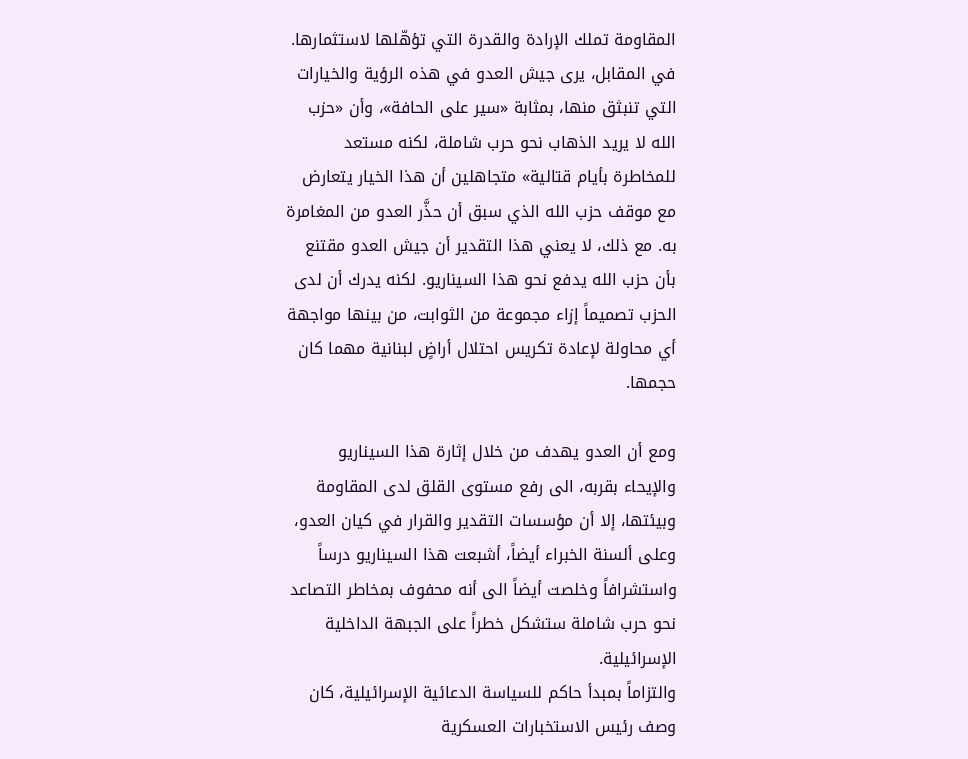المقاومة تملك الإرادة والقدرة التي تؤهّلها لاستثمارها.
في المقابل، يرى جيش العدو في هذه الرؤية والخيارات التي تنبثق منها، بمثابة «سير على الحافة»، وأن «حزب الله لا يريد الذهاب نحو حرب شاملة، لكنه مستعد للمخاطرة بأيام قتالية» متجاهلين أن هذا الخيار يتعارض مع موقف حزب الله الذي سبق أن حذَّر العدو من المغامرة به. مع ذلك، لا يعني هذا التقدير أن جيش العدو مقتنع بأن حزب الله يدفع نحو هذا السيناريو. لكنه يدرك أن لدى الحزب تصميماً إزاء مجموعة من الثوابت، من بينها مواجهة أي محاولة لإعادة تكريس احتلال أراضٍ لبنانية مهما كان حجمها.

ومع أن العدو يهدف من خلال إثارة هذا السيناريو والإيحاء بقربه، الى رفع مستوى القلق لدى المقاومة وبيئتها، إلا أن مؤسسات التقدير والقرار في كيان العدو، وعلى ألسنة الخبراء أيضاً، أشبعت هذا السيناريو درساً واستشرافاً وخلصت أيضاً الى أنه محفوف بمخاطر التصاعد نحو حرب شاملة ستشكل خطراً على الجبهة الداخلية الإسرائيلية.
والتزاماً بمبدأ حاكم للسياسة الدعائية الإسرائيلية، كان وصف رئيس الاستخبارات العسكرية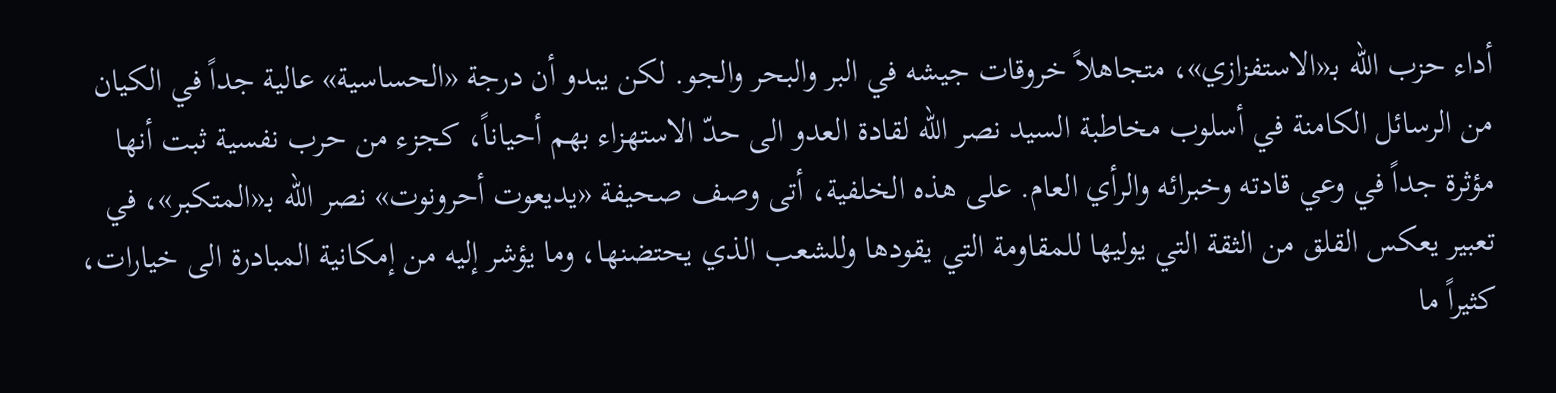أداء حزب الله بـ«الاستفزازي»، متجاهلاً خروقات جيشه في البر والبحر والجو. لكن يبدو أن درجة «الحساسية» عالية جداً في الكيان من الرسائل الكامنة في أسلوب مخاطبة السيد نصر الله لقادة العدو الى حدّ الاستهزاء بهم أحياناً، كجزء من حرب نفسية ثبت أنها مؤثرة جداً في وعي قادته وخبرائه والرأي العام. على هذه الخلفية، أتى وصف صحيفة «يديعوت أحرونوت» نصر الله بـ«المتكبر»، في تعبير يعكس القلق من الثقة التي يوليها للمقاومة التي يقودها وللشعب الذي يحتضنها، وما يؤشر إليه من إمكانية المبادرة الى خيارات، كثيراً ما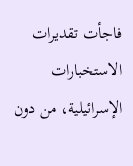فاجأت تقديرات الاستخبارات الإسرائيلية، من دون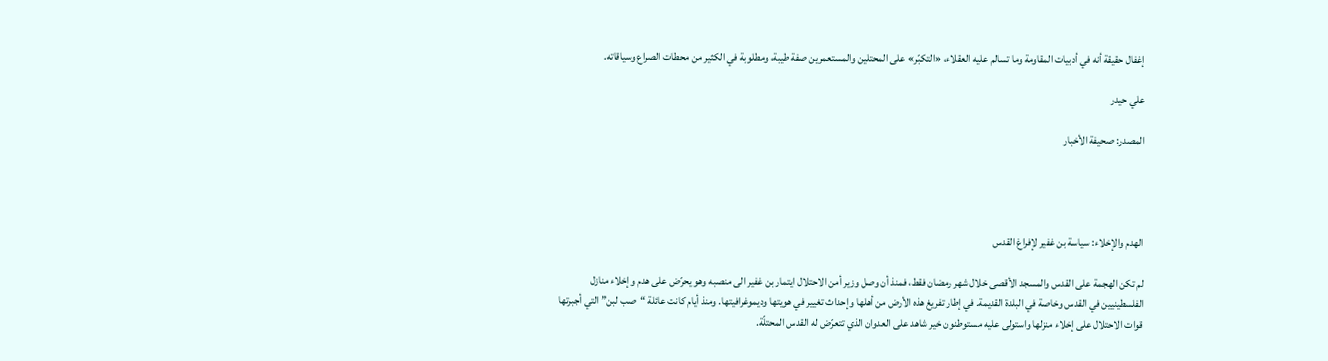إغفال حقيقة أنه في أدبيات المقاومة وما تسالم عليه العقلاء، «التكبّر» على المحتلين والمستعمرين صفة طيبة، ومطلوبة في الكثير من محطات الصراع وسياقاته.

علي حيدر

المصدر: صحيفة الأخبار




الهدم والإخلاء: سياسة بن غفير لإفراغ القدس

لم تكن الهجمة على القدس والمسجد الأقصى خلال شهر رمضان فقط، فمنذ أن وصل وزير أمن الاحتلال ايتمار بن غفير الى منصبه وهو يحرّض على هدم وإخلاء منازل الفلسطينيين في القدس وخاصة في البلدة القديمة. في إطار تفريغ هذه الأرض من أهلها وإحداث تغيير في هويتها وديموغرافيتها. ومنذ أيام كانت عائلة “صب لبن” التي أجبرتها قوات الاحتلال على إخلاء منزلها واستولى عليه مستوطنون خير شاهد على العدوان الذي تتعرّض له القدس المحتلّة.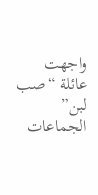واجهت عائلة “صب لبن” الجماعات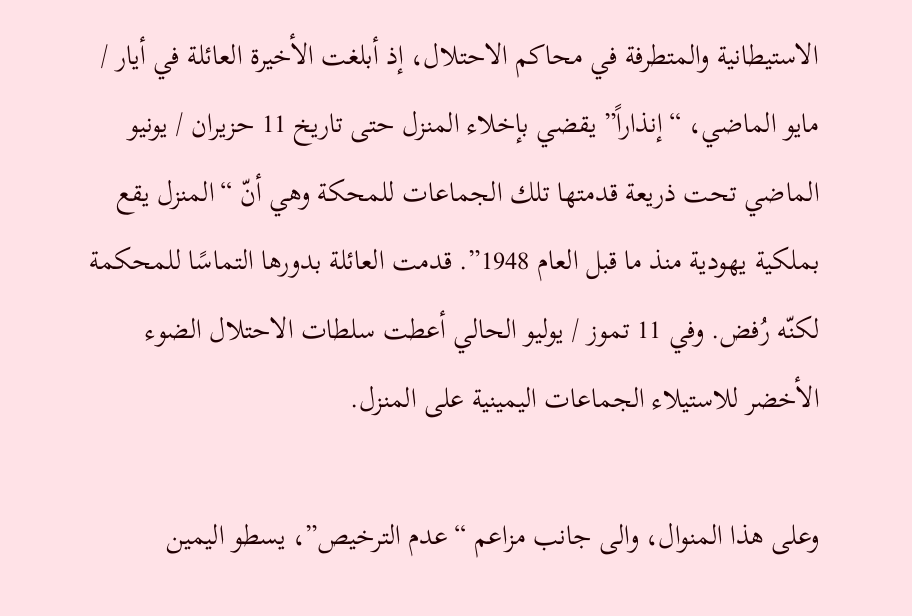الاستيطانية والمتطرفة في محاكم الاحتلال، إذ أبلغت الأخيرة العائلة في أيار / مايو الماضي، “إنذاراً” يقضي بإخلاء المنزل حتى تاريخ 11 حزيران / يونيو الماضي تحت ذريعة قدمتها تلك الجماعات للمحكة وهي أنّ “المنزل يقع بملكية يهودية منذ ما قبل العام 1948”. قدمت العائلة بدورها التماسًا للمحكمة لكنّه رُفض. وفي 11 تموز / يوليو الحالي أعطت سلطات الاحتلال الضوء الأخضر للاستيلاء الجماعات اليمينية على المنزل.

وعلى هذا المنوال، والى جانب مزاعم “عدم الترخيص”، يسطو اليمين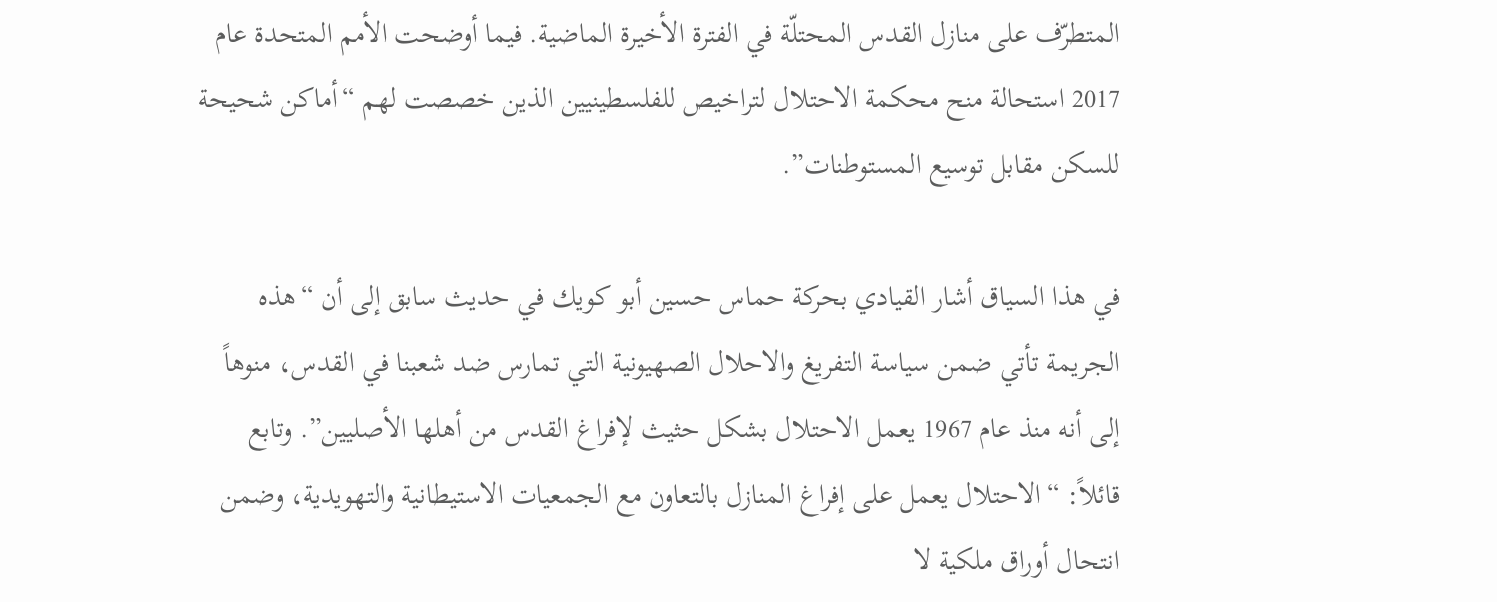المتطرّف على منازل القدس المحتلّة في الفترة الأخيرة الماضية. فيما أوضحت الأمم المتحدة عام 2017 استحالة منح محكمة الاحتلال لتراخيص للفلسطينيين الذين خصصت لهم “أماكن شحيحة للسكن مقابل توسيع المستوطنات”.

في هذا السياق أشار القيادي بحركة حماس حسين أبو كويك في حديث سابق إلى أن “هذه الجريمة تأتي ضمن سياسة التفريغ والاحلال الصهيونية التي تمارس ضد شعبنا في القدس، منوهاً إلى أنه منذ عام 1967 يعمل الاحتلال بشكل حثيث لإفراغ القدس من أهلها الأصليين”. وتابع قائلاً: “الاحتلال يعمل على إفراغ المنازل بالتعاون مع الجمعيات الاستيطانية والتهويدية، وضمن انتحال أوراق ملكية لا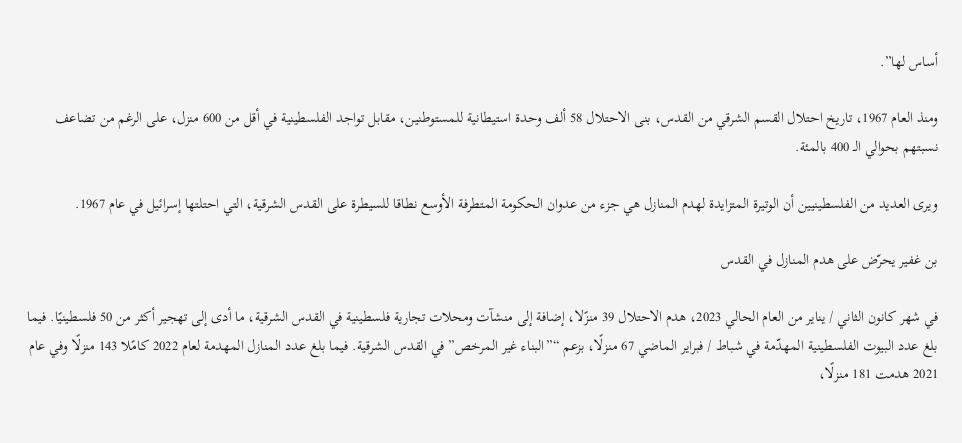أساس لها”.

ومنذ العام 1967، تاريخ احتلال القسم الشرقي من القدس، بنى الاحتلال 58 ألف وحدة استيطانية للمستوطنين، مقابل تواجد الفلسطينية في أقل من 600 منزل، على الرغم من تضاعف نسبتهم بحوالي الـ 400 بالمئة.

ويرى العديد من الفلسطينيين أن الوتيرة المتزايدة لهدم المنازل هي جزء من عدوان الحكومة المتطرفة الأوسع نطاقا للسيطرة على القدس الشرقية، التي احتلتها إسرائيل في عام 1967.

بن غفير يحرّض على هدم المنازل في القدس

في شهر كانون الثاني / يناير من العام الحالي 2023، هدم الاحتلال 39 منزًلا، إضافة إلى منشآت ومحلات تجارية فلسطينية في القدس الشرقية، ما أدى إلى تهجير أكثر من 50 فلسطينيًا. فيما بلغ عدد البيوت الفلسطينية المهدّمة في شباط / فبراير الماضي 67 منزلًا، بزعم “”البناء غير المرخص” في القدس الشرقية. فيما بلغ عدد المنازل المهدمة لعام 2022 كامًلا 143 منزلًا وفي عام 2021 هدمت 181 منزلًا،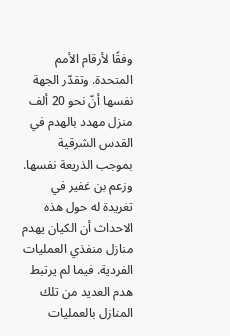وفقًا لأرقام الأمم المتحدة. وتقدّر الجهة نفسها أنّ نحو 20 ألف منزل مهدد بالهدم في القدس الشرقية بموجب الذريعة نفسها.  وزعم بن غفير في تغريدة له حول هذه الاحداث أن الكيان يهدم منازل منفذي العمليات الفردية. فيما لم يرتبط هدم العديد من تلك المنازل بالعمليات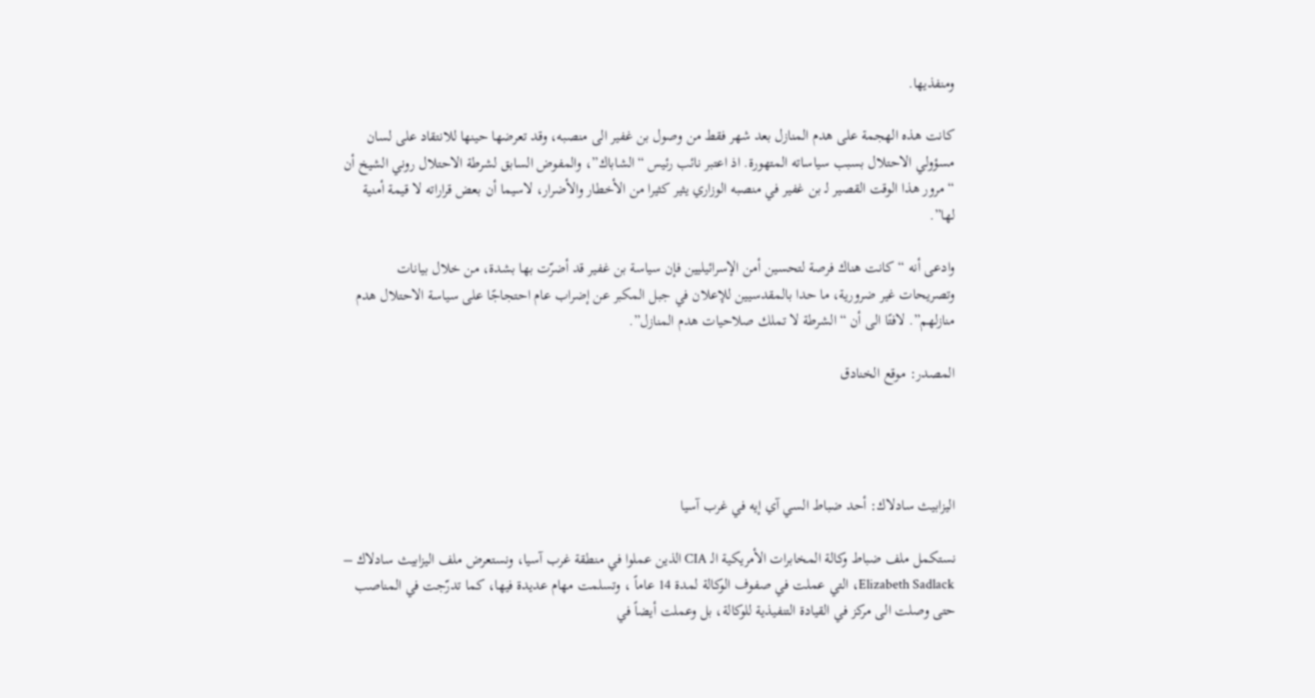ومنفذيها.

كانت هذه الهجمة على هدم المنازل بعد شهر فقط من وصول بن غفير الى منصبه، وقد تعرضها حينها للانتقاد على لسان مسؤولي الاحتلال بسبب سياساته المتهورة. اذ اعتبر نائب رئيس “الشاباك”، والمفوض السابق لشرطة الاحتلال روني الشيخ أن “مرور هذا الوقت القصير لـ بن غفير في منصبه الوزاري يثير كثيرا من الأخطار والأضرار، لاسيما أن بعض قراراته لا قيمة أمنية لها”.

وادعى أنه “كانت هناك فرصة لتحسين أمن الإسرائيليين فإن سياسة بن غفير قد أضرّت بها بشدة، من خلال بيانات وتصريحات غير ضرورية، ما حدا بالمقدسيين للإعلان في جبل المكبر عن إضراب عام احتجاجًا على سياسة الاحتلال هدم منازلهم”. لافتًا الى أن “الشرطة لا تملك صلاحيات هدم المنازل”.

المصدر: موقع الخنادق




اليزابيث سادلاك: أحد ضباط السي آي إيه في غرب آسيا

نستكمل ملف ضباط وكالة المخابرات الأمريكية الـ CIA الذين عملوا في منطقة غرب آسيا، ونستعرض ملف اليزابيث سادلاك – Elizabeth Sadlack، التي عملت في صفوف الوكالة لمدة 14 عاماً ، وتسلمت مهام عديدة فيها، كما تدرّجت في المناصب حتى وصلت الى مركز في القيادة التنفيذية للوكالة، بل وعملت أيضاً في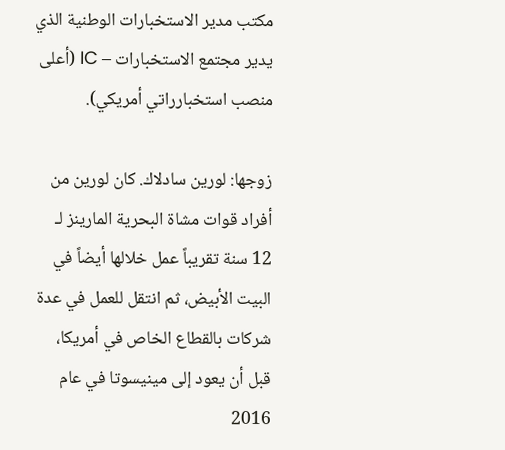مكتب مدير الاستخبارات الوطنية الذي يدير مجتمع الاستخبارات – IC (أعلى منصب استخبارراتي أمريكي).

زوجها: لورين سادلاك. كان لورين من أفراد قوات مشاة البحرية المارينز لـ 12 سنة تقريباً عمل خلالها أيضاً في البيت الأبيض، ثم انتقل للعمل في عدة شركات بالقطاع الخاص في أمريكا، قبل أن يعود إلى مينيسوتا في عام 2016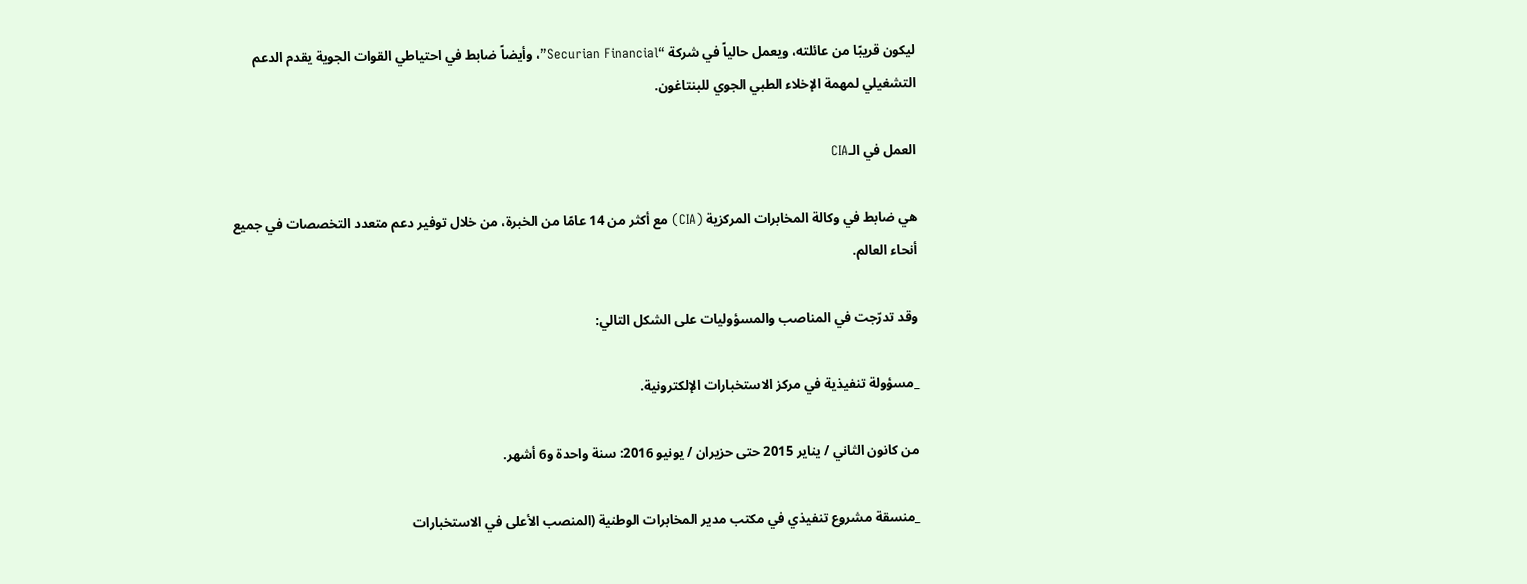ليكون قريبًا من عائلته، ويعمل حالياً في شركة “Securian Financial”، وأيضاً ضابط في احتياطي القوات الجوية يقدم الدعم التشغيلي لمهمة الإخلاء الطبي الجوي للبنتاغون.

العمل في الـCIA

هي ضابط في وكالة المخابرات المركزية (CIA) مع أكثر من 14 عامًا من الخبرة، من خلال توفير دعم متعدد التخصصات في جميع أنحاء العالم.

وقد تدرّجت في المناصب والمسؤوليات على الشكل التالي:

_مسؤولة تنفيذية في مركز الاستخبارات الإلكترونية.

من كانون الثاني / يناير 2015 حتى حزيران / يونيو 2016: سنة واحدة و6 أشهر.

_منسقة مشروع تنفيذي في مكتب مدير المخابرات الوطنية (المنصب الأعلى في الاستخبارات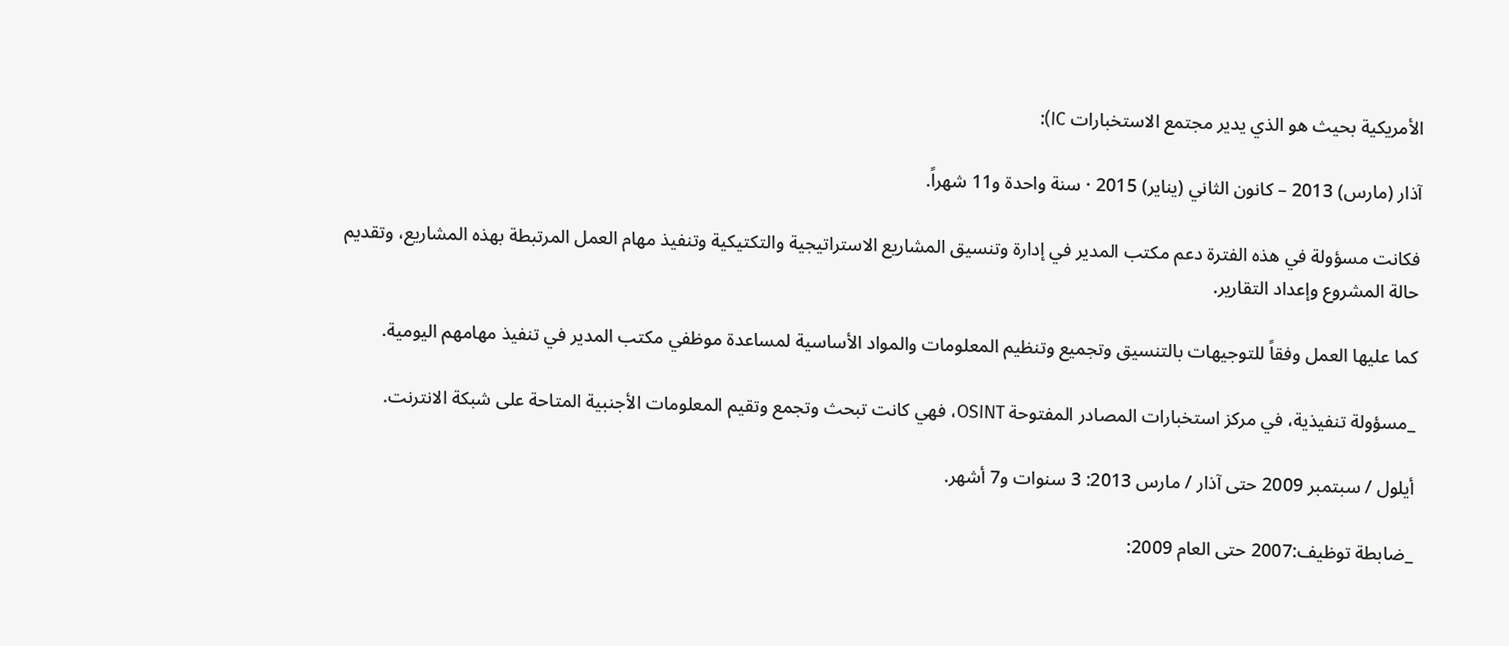الأمريكية بحيث هو الذي يدير مجتمع الاستخبارات IC):

آذار (مارس) 2013 – كانون الثاني (يناير) 2015 · سنة واحدة و11 شهراً.

فكانت مسؤولة في هذه الفترة دعم مكتب المدير في إدارة وتنسيق المشاريع الاستراتيجية والتكتيكية وتنفيذ مهام العمل المرتبطة بهذه المشاريع، وتقديم حالة المشروع وإعداد التقارير.

كما عليها العمل وفقاً للتوجيهات بالتنسيق وتجميع وتنظيم المعلومات والمواد الأساسية لمساعدة موظفي مكتب المدير في تنفيذ مهامهم اليومية.

_مسؤولة تنفيذية، في مركز استخبارات المصادر المفتوحة OSINT، فهي كانت تبحث وتجمع وتقيم المعلومات الأجنبية المتاحة على شبكة الانترنت.

أيلول / سبتمبر 2009 حتى آذار / مارس 2013: 3 سنوات و7 أشهر.

_ضابطة توظيف:2007 حتى العام 2009: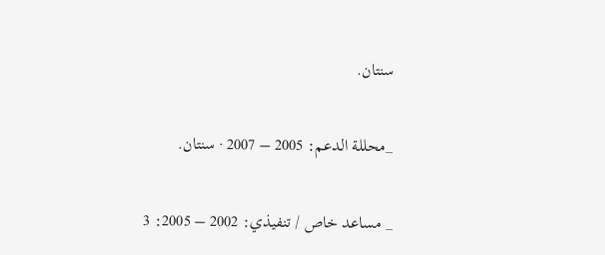سنتان.

_محللة الدعم: 2005 – 2007 · سنتان.

_ مساعد خاص / تنفيذي: 2002 – 2005: 3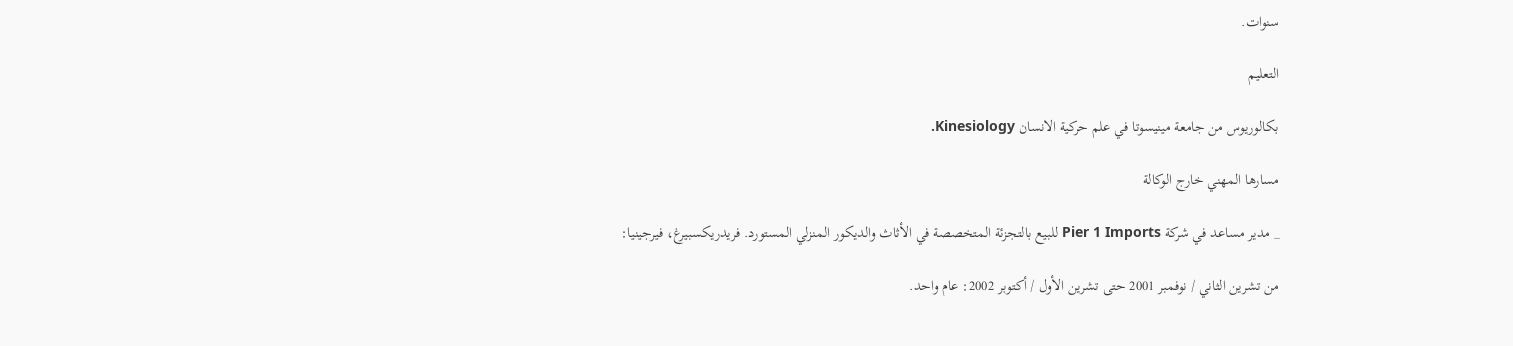سنوات.

التعليم

بكالوريوس من جامعة مينيسوتا في علم حركية الانسان Kinesiology.

مسارها المهني خارج الوكالة

_ مدير مساعد في شركة Pier 1 Imports للبيع بالتجزئة المتخصصة في الأثاث والديكور المنزلي المستورد. فريدريكسبيرغ، فيرجينيا:

من تشرين الثاني / نوفمبر 2001 حتى تشرين الأول / أكتوبر 2002: عام واحد.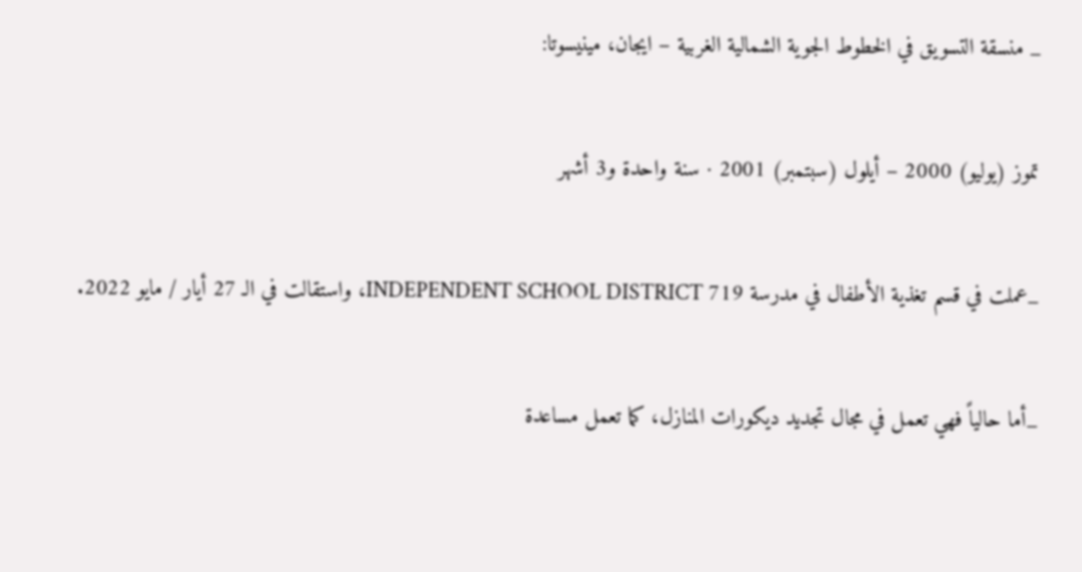_ منسقة التسويق في الخطوط الجوية الشمالية الغربية – ايجان، مينيسوتا:

تموز (يوليو) 2000 – أيلول (سبتمبر) 2001 · سنة واحدة و3 أشهر

_عملت في قسم تغذية الأطفال في مدرسة INDEPENDENT SCHOOL DISTRICT 719، واستقالت في الـ 27 أيار / مايو 2022.

_أما حالياً فهي تعمل في مجال تجديد ديكورات المنازل، كما تعمل مساعدة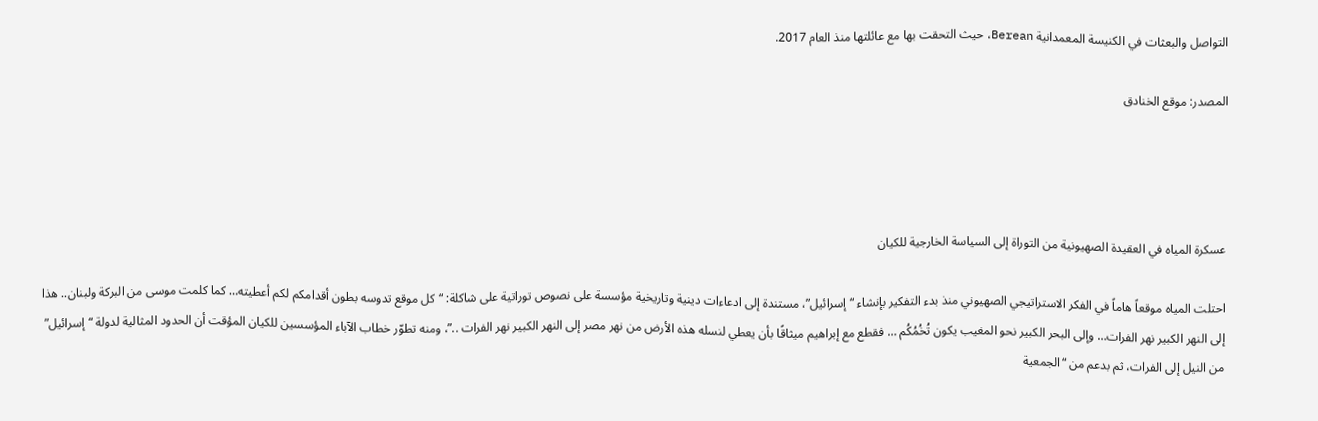التواصل والبعثات في الكنيسة المعمدانية Berean، حيث التحقت بها مع عائلتها منذ العام 2017.

المصدر: موقع الخنادق




عسكرة المياه في العقيدة الصهيونية من التوراة إلى السياسة الخارجية للكيان

احتلت المياه موقعاً هاماً في الفكر الاستراتيجي الصهيوني منذ بدء التفكير بإنشاء “إسرائيل”، مستندة إلى ادعاءات دينية وتاريخية مؤسسة على نصوص توراتية على شاكلة: “كل موقع تدوسه بطون أقدامكم لكم أعطيته… كما كلمت موسى من البركة ولبنان.. هذا إلى النهر الكبير نهر الفرات… وإلى البحر الكبير نحو المغيب يكون تُخُمُكُم … فقطع مع إبراهيم ميثاقًا بأن يعطي لنسله هذه الأرض من نهر مصر إلى النهر الكبير نهر الفرات ..”، ومنه تطوّر خطاب الآباء المؤسسين للكيان المؤقت أن الحدود المثالية لدولة “إسرائيل” من النيل إلى الفرات، ثم بدعم من “الجمعية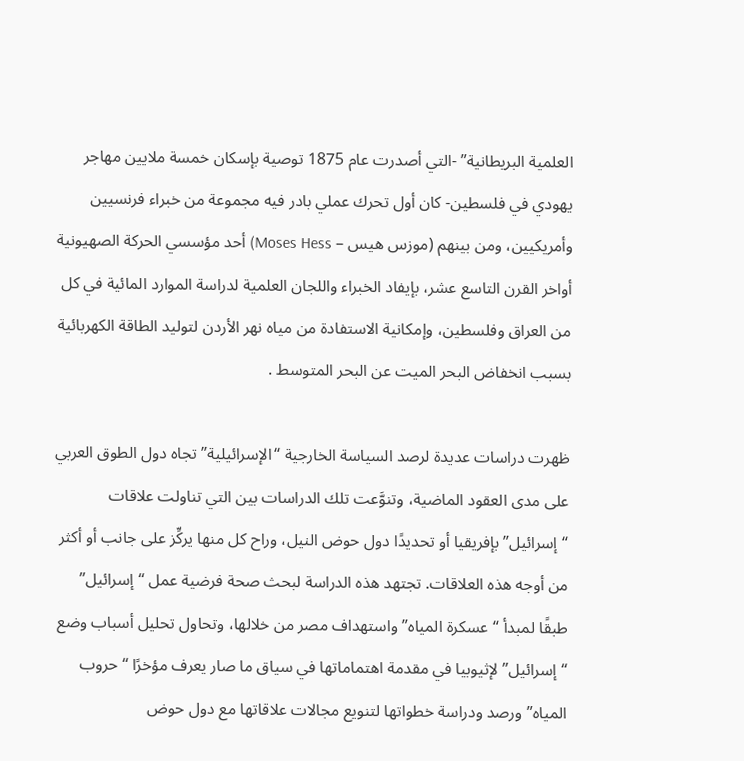العلمية البريطانية” -التي أصدرت عام 1875 توصية بإسكان خمسة ملايين مهاجر يهودي في فلسطين- كان أول تحرك عملي بادر فيه مجموعة من خبراء فرنسيين وأمريكيين، ومن بينهم (موزس هيس – Moses Hess) أحد مؤسسي الحركة الصهيونية أواخر القرن التاسع عشر، بإيفاد الخبراء واللجان العلمية لدراسة الموارد المائية في كل من العراق وفلسطين، وإمكانية الاستفادة من مياه نهر الأردن لتوليد الطاقة الكهربائية بسبب انخفاض البحر الميت عن البحر المتوسط .

ظهرت دراسات عديدة لرصد السياسة الخارجية “الإسرائيلية” تجاه دول الطوق العربي على مدى العقود الماضية، وتنوَّعت تلك الدراسات بين التي تناولت علاقات “إسرائيل” بإفريقيا أو تحديدًا دول حوض النيل، وراح كل منها يركِّز على جانب أو أكثر من أوجه هذه العلاقات. تجتهد هذه الدراسة لبحث صحة فرضية عمل “إسرائيل” طبقًا لمبدأ “عسكرة المياه” واستهداف مصر من خلالها، وتحاول تحليل أسباب وضع “إسرائيل” لإثيوبيا في مقدمة اهتماماتها في سياق ما صار يعرف مؤخرًا “حروب المياه” ورصد ودراسة خطواتها لتنويع مجالات علاقاتها مع دول حوض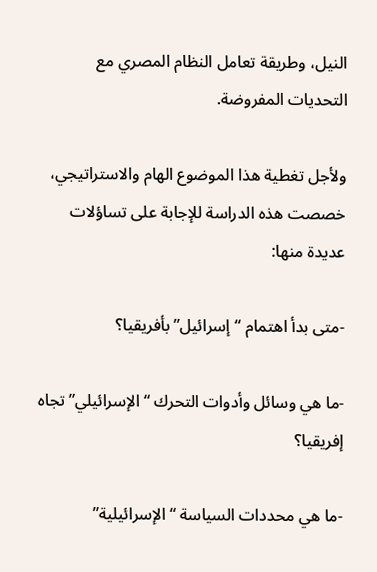النيل، وطريقة تعامل النظام المصري مع التحديات المفروضة.

ولأجل تغطية هذا الموضوع الهام والاستراتيجي، خصصت هذه الدراسة للإجابة على تساؤلات عديدة منها:

-متى بدأ اهتمام “إسرائيل” بأفريقيا؟

-ما هي وسائل وأدوات التحرك “الإسرائيلي” تجاه إفريقيا؟

-ما هي محددات السياسة “الإسرائيلية”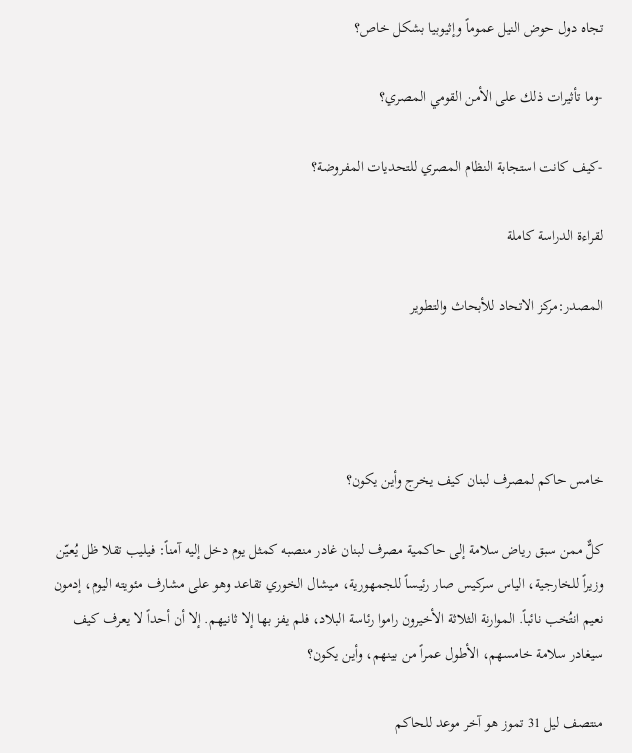تجاه دول حوض النيل عموماً وإثيوبيا بشكل خاص؟

-وما تأثيرات ذلك على الأمن القومي المصري؟

-كيف كانت استجابة النظام المصري للتحديات المفروضة؟

لقراءة الدراسة كاملة

المصدر:مركز الاتحاد للأبحاث والتطوير




خامس حاكم لمصرف لبنان كيف يخرج وأين يكون؟

كلٌّ ممن سبق رياض سلامة إلى حاكمية مصرف لبنان غادر منصبه كمثل يوم دخل إليه آمناً: فيليب تقلا ظل يُعيّن وزيراً للخارجية، الياس سركيس صار رئيساً للجمهورية، ميشال الخوري تقاعد وهو على مشارف مئويته اليوم، إدمون نعيم انتُخب نائباً. الموارنة الثلاثة الأخيرون راموا رئاسة البلاد، فلم يفز بها إلا ثانيهم. إلا أن أحداً لا يعرف كيف سيغادر سلامة خامسهم، الأطول عمراً من بينهم، وأين يكون؟

منتصف ليل 31 تموز هو آخر موعد للحاكم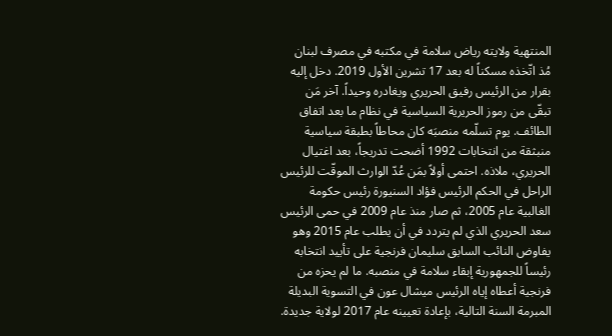المنتهية ولايته رياض سلامة في مكتبه في مصرف لبنان مُذ اتّخذه مسكناً له بعد 17 تشرين الأول 2019. دخل إليه بقرار من الرئيس رفيق الحريري ويغادره وحيداً. آخر مَن تبقّى من رموز الحريرية السياسية في نظام ما بعد اتفاق الطائف. يوم تسلّمه منصبَه كان محاطاً بطبقة سياسية منبثقة من انتخابات 1992 أضحت تدريجاً، بعد اغتيال الحريري، ملاذه. احتمى أولاً بمَن عُدّ الوارث الموقّت للرئيس الراحل في الحكم الرئيس فؤاد السنيورة رئيس حكومة الغالبية عام 2005، ثم صار منذ عام 2009 في حمى الرئيس سعد الحريري الذي لم يتردد في أن يطلب عام 2015 وهو يفاوض النائب السابق سليمان فرنجية على تأييد انتخابه رئيساً للجمهورية إبقاء سلامة في منصبه. ما لم يحزه من فرنجية أعطاه إياه الرئيس ميشال عون في التسوية البديلة المبرمة السنة التالية، بإعادة تعيينه عام 2017 لولاية جديدة.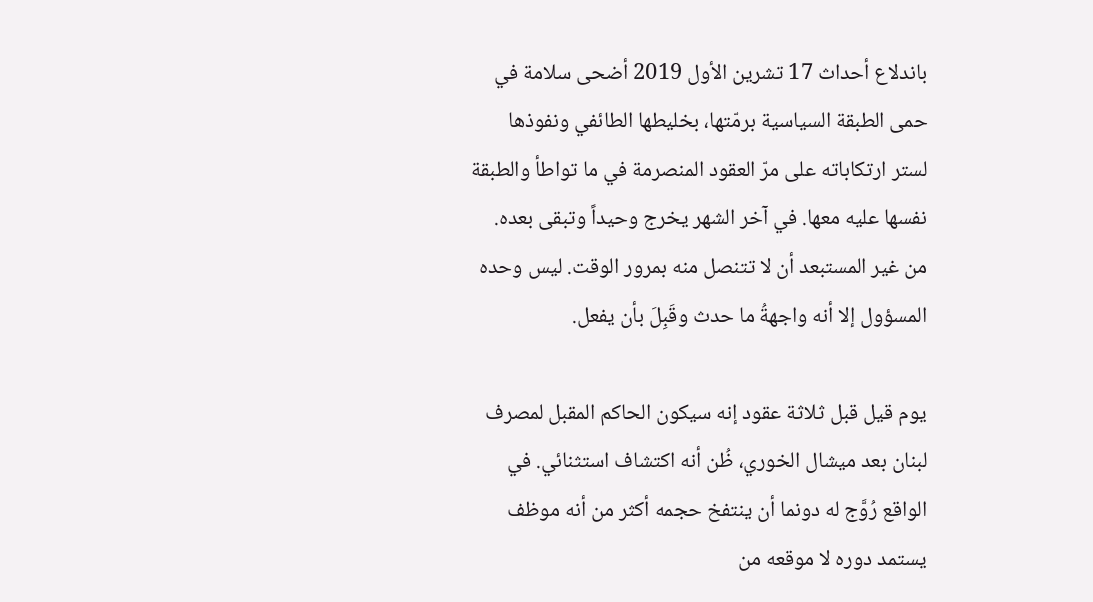باندلاع أحداث 17 تشرين الأول 2019 أضحى سلامة في حمى الطبقة السياسية برمّتها، بخليطها الطائفي ونفوذها لستر ارتكاباته على مرّ العقود المنصرمة في ما تواطأ والطبقة نفسها عليه معها. في آخر الشهر يخرج وحيداً وتبقى بعده. من غير المستبعد أن لا تتنصل منه بمرور الوقت. ليس وحده المسؤول إلا أنه واجهةُ ما حدث وقَبِلَ بأن يفعل.

يوم قيل قبل ثلاثة عقود إنه سيكون الحاكم المقبل لمصرف لبنان بعد ميشال الخوري، ظُن أنه اكتشاف استثنائي. في الواقع رُوَّج له دونما أن ينتفخ حجمه أكثر من أنه موظف يستمد دوره لا موقعه من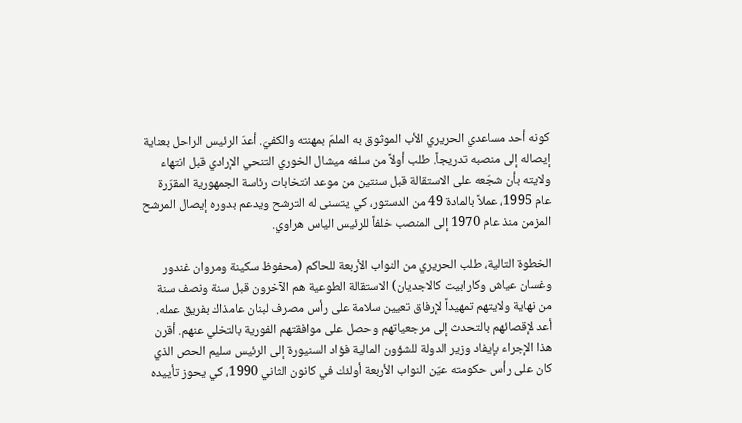كونه أحد مساعدي الحريري الأب الموثوق به الملمّ بمهنته والكفيّ. أعدّ الرئيس الراحل بعناية إيصاله إلى منصبه تدريجاً. طلب أولاً من سلفه ميشال الخوري التنحي الإرادي قبل انتهاء ولايته بأن شجّعه على الاستقالة قبل سنتين من موعد انتخابات رئاسة الجمهورية المقرّرة عام 1995، عملاً بالمادة 49 من الدستور، كي يتسنى له الترشح ويدعم بدوره إيصال المرشح المزمن منذ عام 1970 إلى المنصب خلفاً للرئيس الياس هراوي.

الخطوة التالية، طلب الحريري من النواب الأربعة للحاكم (محفوظ سكينة ومروان غندور وغسان عياش وكارابيت كالاجديان) الاستقالة الطوعية هم الآخرون قبل سنة ونصف سنة من نهاية ولايتهم تمهيداً لإرفاق تعيين سلامة على رأس مصرف لبنان عامذاك بفريق عمله. أعد لإقصائهم بالتحدث إلى مرجعياتهم وحصل على موافقتهم الفورية بالتخلي عنهم. أقرن هذا الإجراء بإيفاد وزير الدولة للشؤون المالية فؤاد السنيورة إلى الرئيس سليم الحص الذي كان على رأس حكومته عيّن النواب الأربعة أولئك في كانون الثاني 1990، كي يحوز تأييده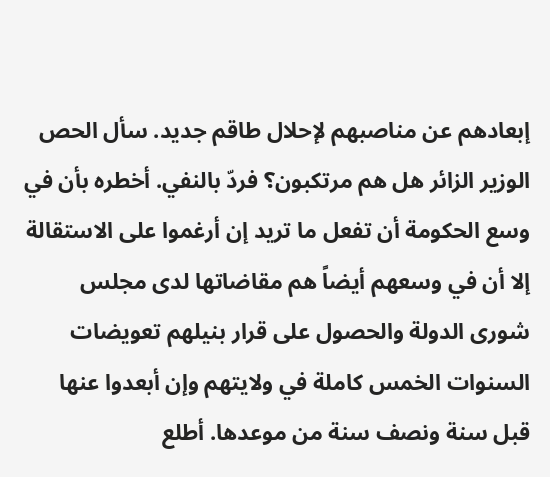إبعادهم عن مناصبهم لإحلال طاقم جديد. سأل الحص الوزير الزائر هل هم مرتكبون؟ فردّ بالنفي. أخطره بأن في وسع الحكومة أن تفعل ما تريد إن أرغموا على الاستقالة إلا أن في وسعهم أيضاً هم مقاضاتها لدى مجلس شورى الدولة والحصول على قرار بنيلهم تعويضات السنوات الخمس كاملة في ولايتهم وإن أبعدوا عنها قبل سنة ونصف سنة من موعدها. أطلع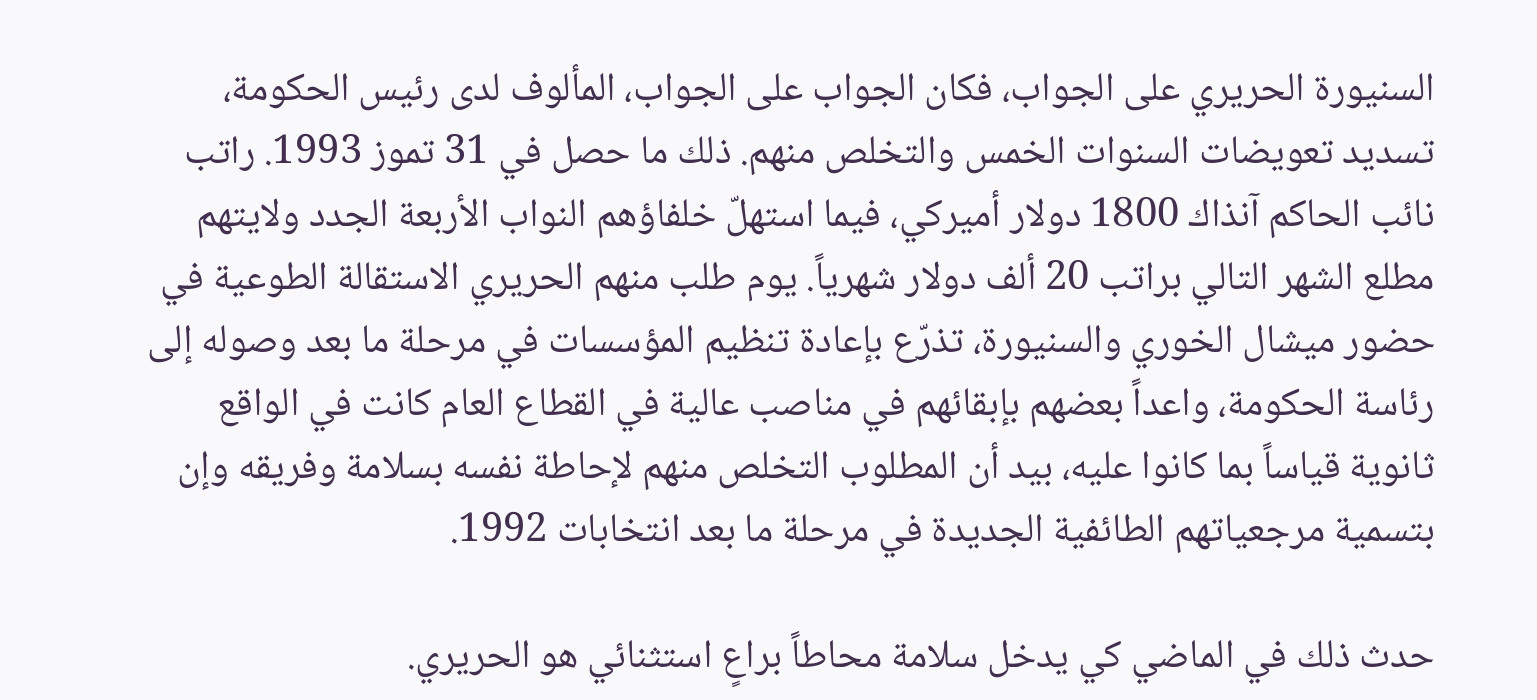السنيورة الحريري على الجواب، فكان الجواب على الجواب، المألوف لدى رئيس الحكومة، تسديد تعويضات السنوات الخمس والتخلص منهم. ذلك ما حصل في 31 تموز 1993. راتب نائب الحاكم آنذاك 1800 دولار أميركي، فيما استهلّ خلفاؤهم النواب الأربعة الجدد ولايتهم مطلع الشهر التالي براتب 20 ألف دولار شهرياً. يوم طلب منهم الحريري الاستقالة الطوعية في حضور ميشال الخوري والسنيورة، تذرّع بإعادة تنظيم المؤسسات في مرحلة ما بعد وصوله إلى رئاسة الحكومة، واعداً بعضهم بإبقائهم في مناصب عالية في القطاع العام كانت في الواقع ثانوية قياساً بما كانوا عليه، بيد أن المطلوب التخلص منهم لإحاطة نفسه بسلامة وفريقه وإن بتسمية مرجعياتهم الطائفية الجديدة في مرحلة ما بعد انتخابات 1992.

حدث ذلك في الماضي كي يدخل سلامة محاطاً براعٍ استثنائي هو الحريري.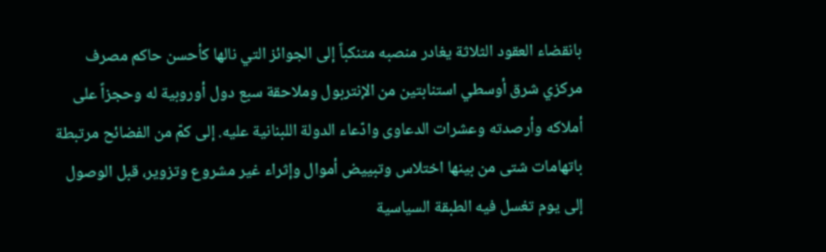بانقضاء العقود الثلاثة يغادر منصبه متنكباً إلى الجوائز التي نالها كأحسن حاكم مصرف مركزي شرق أوسطي استنابتين من الإنتربول وملاحقة سبع دول أوروبية له وحجزاً على أملاكه وأرصدته وعشرات الدعاوى وادّعاء الدولة اللبنانية عليه. إلى كمّ من الفضائح مرتبطة باتهامات شتى من بينها اختلاس وتبييض أموال وإثراء غير مشروع وتزوير، قبل الوصول إلى يوم تغسل فيه الطبقة السياسية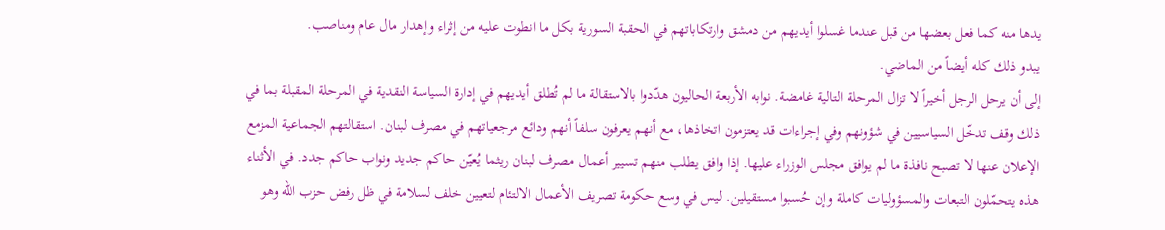يدها منه كما فعل بعضها من قبل عندما غسلوا أيديهم من دمشق وارتكاباتهم في الحقبة السورية بكل ما انطوت عليه من إثراء وإهدار مال عام ومناصب.
يبدو ذلك كله أيضاً من الماضي.
إلى أن يرحل الرجل أخيراً لا تزال المرحلة التالية غامضة. نوابه الأربعة الحاليون هدّدوا بالاستقالة ما لم تُطلق أيديهم في إدارة السياسة النقدية في المرحلة المقبلة بما في ذلك وقف تدخّل السياسيين في شؤونهم وفي إجراءات قد يعتزمون اتخاذها، مع أنهم يعرفون سلفاً أنهم ودائع مرجعياتهم في مصرف لبنان. استقالتهم الجماعية المزمع الإعلان عنها لا تصبح نافذة ما لم يوافق مجلس الوزراء عليها. إذا وافق يطلب منهم تسيير أعمال مصرف لبنان ريثما يُعيّن حاكم جديد ونواب حاكم جدد. في الأثناء هذه يتحمّلون التبعات والمسؤوليات كاملة وإن حُسبوا مستقيلين. ليس في وسع حكومة تصريف الأعمال الالتئام لتعيين خلف لسلامة في ظل رفض حزب الله وهو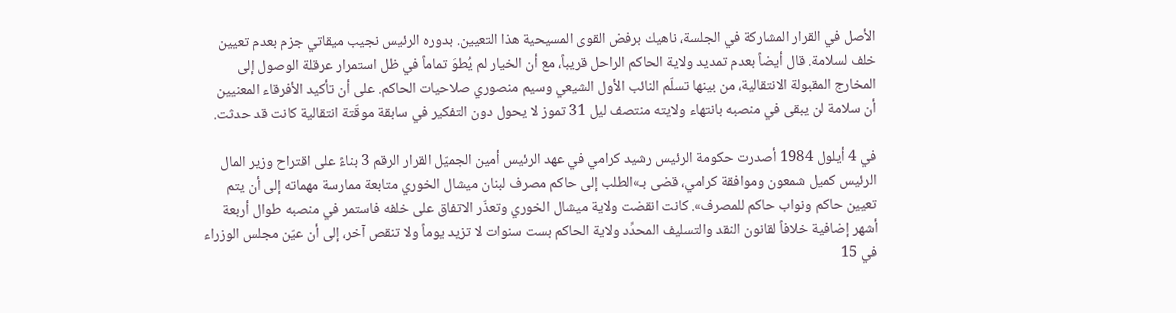الأصل في القرار المشاركة في الجلسة، ناهيك برفض القوى المسيحية هذا التعيين. بدوره الرئيس نجيب ميقاتي جزم بعدم تعيين خلف لسلامة. قال أيضاً بعدم تمديد ولاية الحاكم الراحل قريباً، مع أن الخيار لم يُطوَ تماماً في ظل استمرار عرقلة الوصول إلى المخارج المقبولة الانتقالية، من بينها تسلّم النائب الأول الشيعي وسيم منصوري صلاحيات الحاكم. على أن تأكيد الأفرقاء المعنيين أن سلامة لن يبقى في منصبه بانتهاء ولايته منتصف ليل 31 تموز لا يحول دون التفكير في سابقة موقّتة انتقالية كانت قد حدثت.

في 4 أيلول 1984 أصدرت حكومة الرئيس رشيد كرامي في عهد الرئيس أمين الجميّل القرار الرقم 3 بناءً على اقتراح وزير المال الرئيس كميل شمعون وموافقة كرامي، قضى بـ»الطلب إلى حاكم مصرف لبنان ميشال الخوري متابعة ممارسة مهماته إلى أن يتم تعيين حاكم ونواب حاكم للمصرف». كانت انقضت ولاية ميشال الخوري وتعذّر الاتفاق على خلفه فاستمر في منصبه طوال أربعة أشهر إضافية خلافاً لقانون النقد والتسليف المحدِّد ولاية الحاكم بست سنوات لا تزيد يوماً ولا تنقص آخر، إلى أن عيّن مجلس الوزراء في 15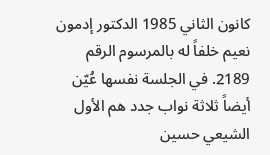كانون الثاني 1985 الدكتور إدمون نعيم خلفاً له بالمرسوم الرقم 2189. في الجلسة نفسها عُيّن أيضاً ثلاثة نواب جدد هم الأول الشيعي حسين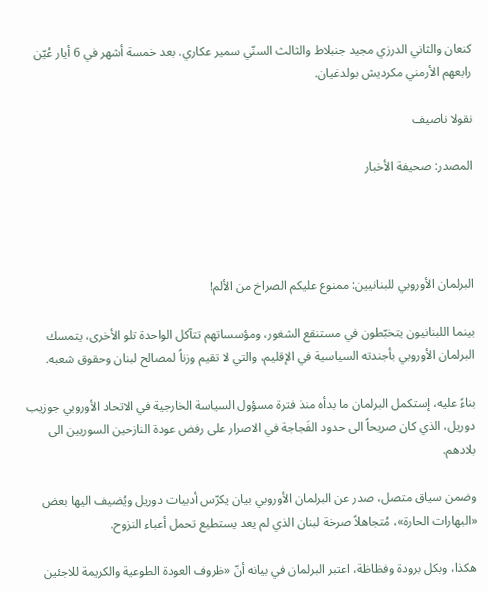كنعان والثاني الدرزي مجيد جنبلاط والثالث السنّي سمير عكاري. بعد خمسة أشهر في 6 أيار عُيّن رابعهم الأرمني مكرديش بولدغيان.

نقولا ناصيف

المصدر: صحيفة الأخبار




البرلمان الأوروبي للبنانيين: ممنوع عليكم الصراخ من الألم!

بينما اللبنانيون يتخبّطون في مستنقع الشغور، ومؤسساتهم تتآكل الواحدة تلو الأخرى، يتمسك البرلمان الأوروبي بأجندته السياسية في الإقليم، والتي لا تقيم وزناً لمصالح لبنان وحقوق شعبه.

بناءً عليه، إستكمل البرلمان ما بدأه منذ فترة مسؤول السياسة الخارجية في الاتحاد الأوروبي جوزيب دوريل، الذي كان صريحاً الى حدود الفَجاجة في الاصرار على رفض عودة النازحين السوريين الى بلادهم.

وضمن سياق متصل، صدر عن البرلمان الأوروبي بيان يكرّس أدبيات دوريل ويُضيف اليها بعض «البهارات الحارة»، مُتجاهلاً صرخة لبنان الذي لم يعد يستطيع تحمل أعباء النزوح.

هكذا، وبكل برودة وفظاظة، اعتبر البرلمان في بيانه أنّ «ظروف العودة الطوعية والكريمة للاجئين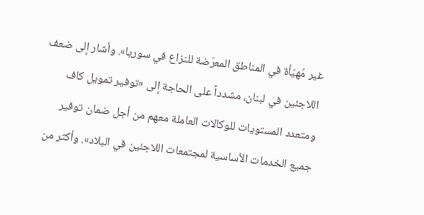غير مُهيّأة في المناطق المعرّضة للنزاع في سوريا». وأشار إلى ضعف اللاجئين في لبنان، مشدداً على الحاجة إلى «توفير تمويل كاف ومتعدد المستويات للوكالات العاملة معهم من أجل ضمان توفير جميع الخدمات الأساسية لمجتمعات اللاجئين في البلاد». وأكثر من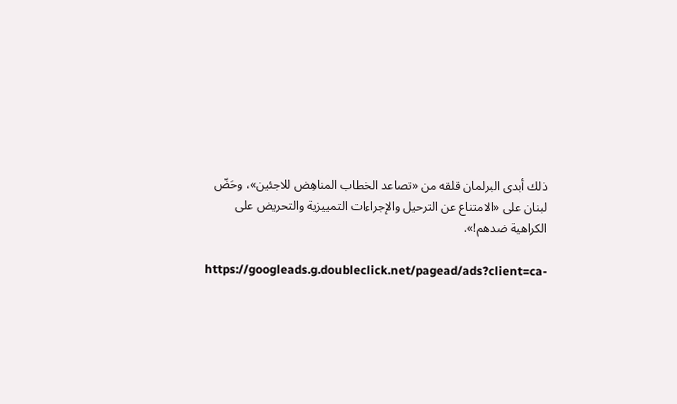ذلك أبدى البرلمان قلقه من «تصاعد الخطاب المناهِض للاجئين»، وحَضّ لبنان على «الامتناع عن الترحيل والإجراءات التمييزية والتحريض على الكراهية ضدهم!».

https://googleads.g.doubleclick.net/pagead/ads?client=ca-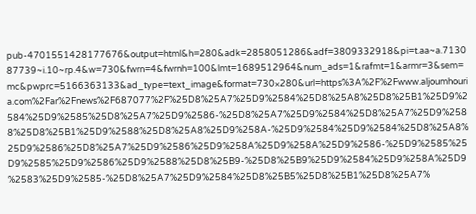pub-4701551428177676&output=html&h=280&adk=2858051286&adf=3809332918&pi=t.aa~a.713087739~i.10~rp.4&w=730&fwrn=4&fwrnh=100&lmt=1689512964&num_ads=1&rafmt=1&armr=3&sem=mc&pwprc=5166363133&ad_type=text_image&format=730×280&url=https%3A%2F%2Fwww.aljoumhouria.com%2Far%2Fnews%2F687077%2F%25D8%25A7%25D9%2584%25D8%25A8%25D8%25B1%25D9%2584%25D9%2585%25D8%25A7%25D9%2586-%25D8%25A7%25D9%2584%25D8%25A7%25D9%2588%25D8%25B1%25D9%2588%25D8%25A8%25D9%258A-%25D9%2584%25D9%2584%25D8%25A8%25D9%2586%25D8%25A7%25D9%2586%25D9%258A%25D9%258A%25D9%2586-%25D9%2585%25D9%2585%25D9%2586%25D9%2588%25D8%25B9-%25D8%25B9%25D9%2584%25D9%258A%25D9%2583%25D9%2585-%25D8%25A7%25D9%2584%25D8%25B5%25D8%25B1%25D8%25A7%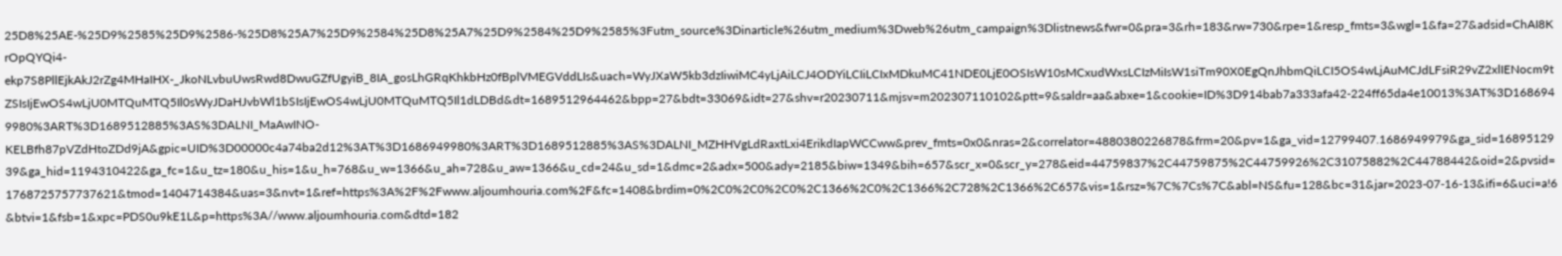25D8%25AE-%25D9%2585%25D9%2586-%25D8%25A7%25D9%2584%25D8%25A7%25D9%2584%25D9%2585%3Futm_source%3Dinarticle%26utm_medium%3Dweb%26utm_campaign%3Dlistnews&fwr=0&pra=3&rh=183&rw=730&rpe=1&resp_fmts=3&wgl=1&fa=27&adsid=ChAI8KrOpQYQi4-ekp7S8PllEjkAkJ2rZg4MHaIHX-_JkoNLvbuUwsRwd8DwuGZfUgyiB_8IA_gosLhGRqKhkbHz0fBplVMEGVddLIs&uach=WyJXaW5kb3dzIiwiMC4yLjAiLCJ4ODYiLCIiLCIxMDkuMC41NDE0LjE0OSIsW10sMCxudWxsLCIzMiIsW1siTm90X0EgQnJhbmQiLCI5OS4wLjAuMCJdLFsiR29vZ2xlIENocm9tZSIsIjEwOS4wLjU0MTQuMTQ5Il0sWyJDaHJvbWl1bSIsIjEwOS4wLjU0MTQuMTQ5Il1dLDBd&dt=1689512964462&bpp=27&bdt=33069&idt=27&shv=r20230711&mjsv=m202307110102&ptt=9&saldr=aa&abxe=1&cookie=ID%3D914bab7a333afa42-224ff65da4e10013%3AT%3D1686949980%3ART%3D1689512885%3AS%3DALNI_MaAwINO-KELBfh87pVZdHtoZDd9jA&gpic=UID%3D00000c4a74ba2d12%3AT%3D1686949980%3ART%3D1689512885%3AS%3DALNI_MZHHVgLdRaxtLxi4ErikdIapWCCww&prev_fmts=0x0&nras=2&correlator=4880380226878&frm=20&pv=1&ga_vid=12799407.1686949979&ga_sid=1689512939&ga_hid=1194310422&ga_fc=1&u_tz=180&u_his=1&u_h=768&u_w=1366&u_ah=728&u_aw=1366&u_cd=24&u_sd=1&dmc=2&adx=500&ady=2185&biw=1349&bih=657&scr_x=0&scr_y=278&eid=44759837%2C44759875%2C44759926%2C31075882%2C44788442&oid=2&pvsid=1768725757737621&tmod=1404714384&uas=3&nvt=1&ref=https%3A%2F%2Fwww.aljoumhouria.com%2F&fc=1408&brdim=0%2C0%2C0%2C0%2C1366%2C0%2C1366%2C728%2C1366%2C657&vis=1&rsz=%7C%7Cs%7C&abl=NS&fu=128&bc=31&jar=2023-07-16-13&ifi=6&uci=a!6&btvi=1&fsb=1&xpc=PDS0u9kE1L&p=https%3A//www.aljoumhouria.com&dtd=182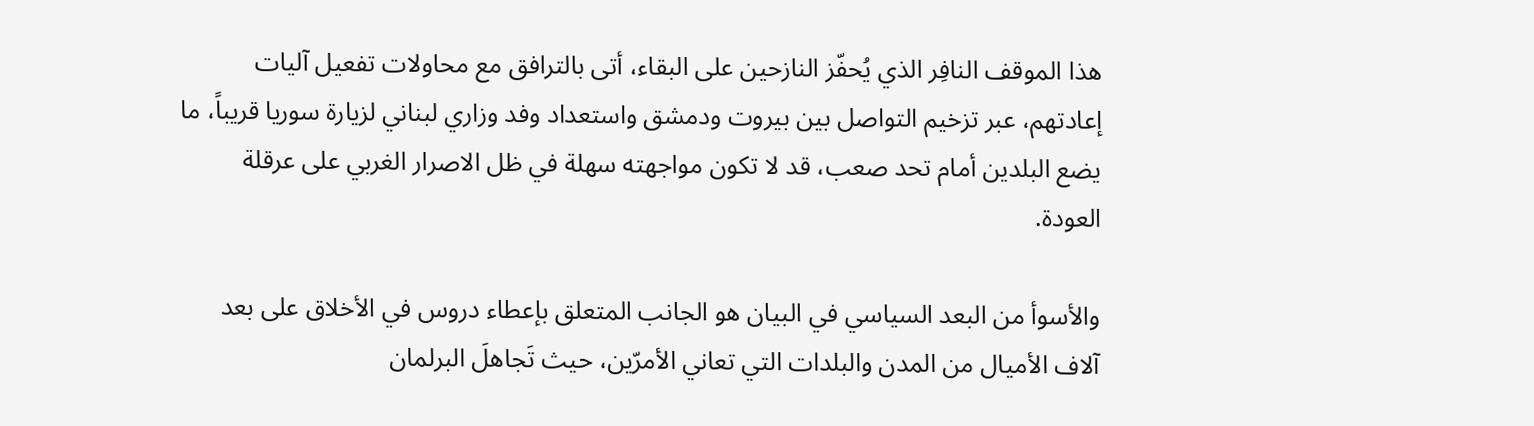هذا الموقف النافِر الذي يُحفّز النازحين على البقاء، أتى بالترافق مع محاولات تفعيل آليات إعادتهم، عبر تزخيم التواصل بين بيروت ودمشق واستعداد وفد وزاري لبناني لزيارة سوريا قريباً، ما يضع البلدين أمام تحد صعب، قد لا تكون مواجهته سهلة في ظل الاصرار الغربي على عرقلة العودة.

والأسوأ من البعد السياسي في البيان هو الجانب المتعلق بإعطاء دروس في الأخلاق على بعد آلاف الأميال من المدن والبلدات التي تعاني الأمرّين، حيث تَجاهلَ البرلمان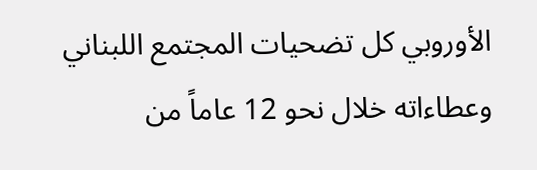الأوروبي كل تضحيات المجتمع اللبناني وعطاءاته خلال نحو 12 عاماً من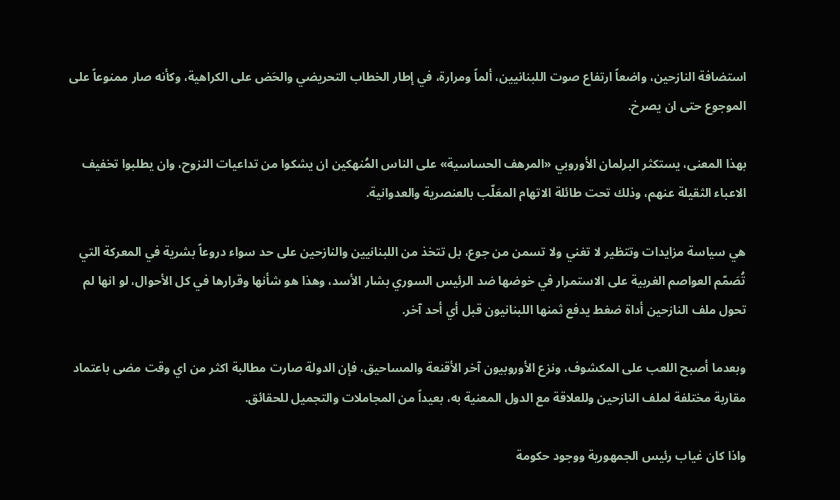استضافة النازحين، واضعاً ارتفاع صوت اللبنانيين، ألماً ومرارة، في إطار الخطاب التحريضي والحَض على الكراهية، وكأنه صار ممنوعاً على الموجوع حتى ان يصرخ.

بهذا المعنى، يستكثر البرلمان الأوروبي «المرهف الحساسية» على الناس المُنهكين ان يشكوا من تداعيات النزوح، وان يطلبوا تخفيف الاعباء الثقيلة عنهم، وذلك تحت طائلة الاتهام المعَلّب بالعنصرية والعدوانية.

هي سياسة مزايدات وتتظير لا تغني ولا تسمن من جوع، بل تتخذ من اللبنانيين والنازحين على حد سواء دروعاً بشرية في المعركة التي تُصَمّم العواصم الغربية على الاستمرار في خوضها ضد الرئيس السوري بشار الأسد، وهذا هو شأنها وقرارها في كل الأحوال، لو انها لم تحول ملف النازحين أداة ضغط يدفع ثمنها اللبنانيون قبل أي أحد آخر.

وبعدما أصبح اللعب على المكشوف، ونزع الأوروبيون آخر الأقنعة والمساحيق، فإن الدولة صارت مطالبة اكثر من اي وقت مضى باعتماد مقاربة مختلفة لملف النازحين وللعلاقة مع الدول المعنية به، بعيداً من المجاملات والتجميل للحقائق.

واذا كان غياب رئيس الجمهورية ووجود حكومة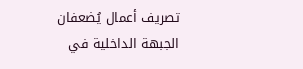تصريف أعمال يُضعفان الجبهة الداخلية في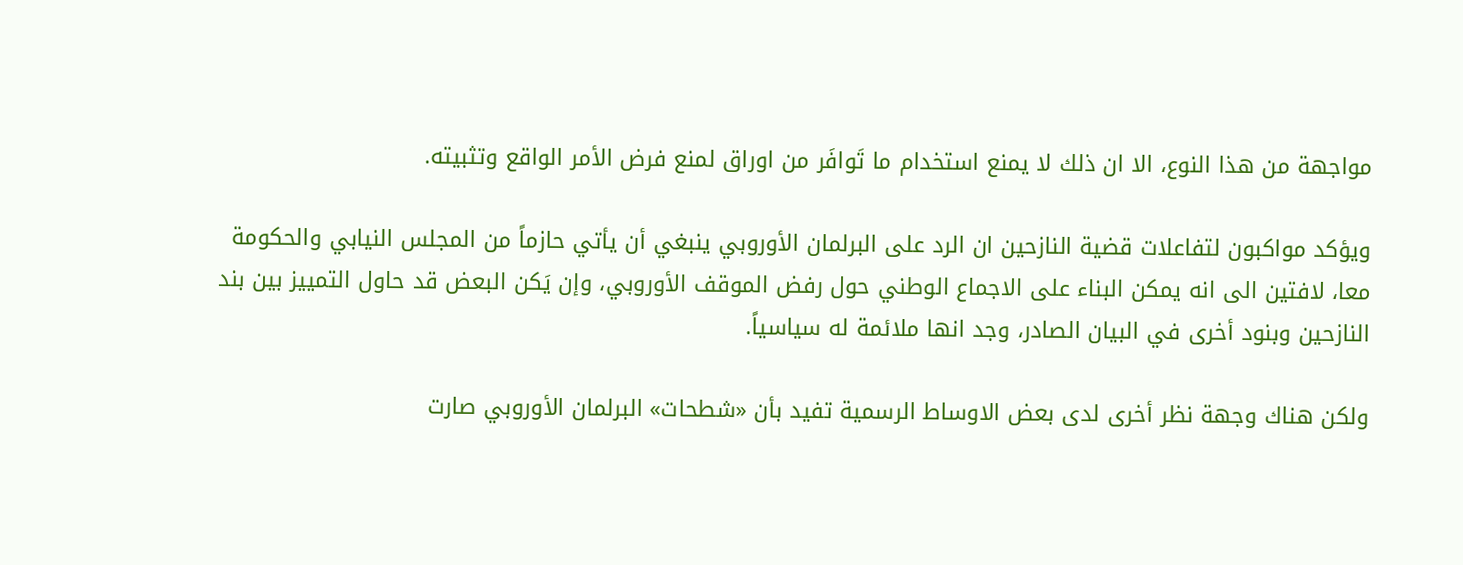مواجهة من هذا النوع، الا ان ذلك لا يمنع استخدام ما تَوافَر من اوراق لمنع فرض الأمر الواقع وتثبيته.

ويؤكد مواكبون لتفاعلات قضية النازحين ان الرد على البرلمان الأوروبي ينبغي أن يأتي حازماً من المجلس النيابي والحكومة معا، لافتين الى انه يمكن البناء على الاجماع الوطني حول رفض الموقف الأوروبي، وإن يَكن البعض قد حاول التمييز بين بند النازحين وبنود أخرى في البيان الصادر، وجد انها ملائمة له سياسياً.

ولكن هناك وجهة نظر أخرى لدى بعض الاوساط الرسمية تفيد بأن «شطحات» البرلمان الأوروبي صارت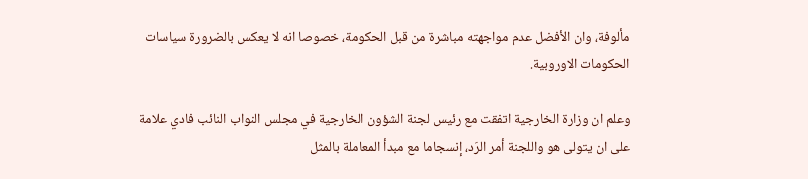مألوفة، وان الأفضل عدم مواجهته مباشرة من قبل الحكومة، خصوصا انه لا يعكس بالضرورة سياسات الحكومات الاوروبية.

وعلم ان وزارة الخارجية اتفقت مع رئيس لجنة الشؤون الخارجية في مجلس النواب النائب فادي علامة على ان يتولى هو واللجنة أمر الرَد، إنسجاما مع مبدأ المعاملة بالمثل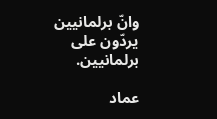وانّ برلمانيين يردّون على برلمانيين.

عماد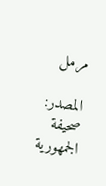مرمل

المصدر: صحيفة الجمهورية